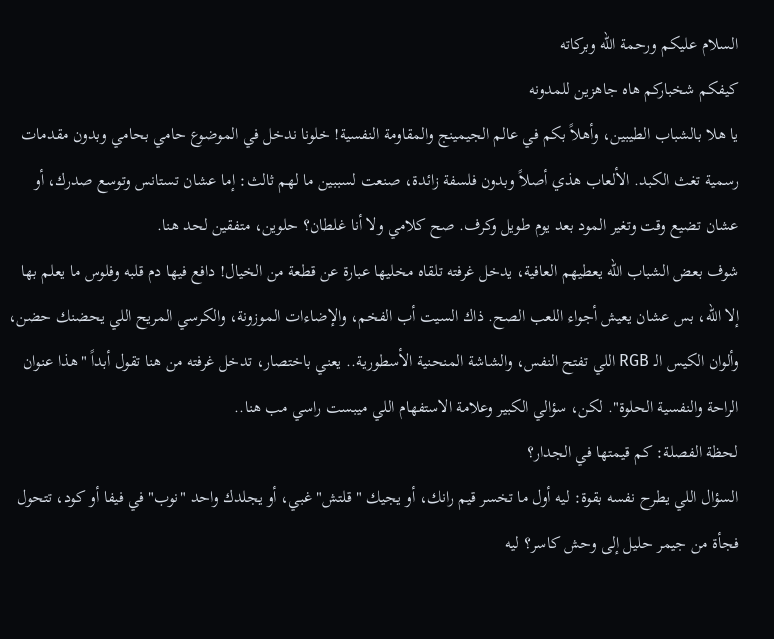السلام عليكم ورحمة الله وبركاته
كيفكم شخباركم هاه جاهزين للمدونه
يا هلا بالشباب الطيبين، وأهلاً بكم في عالم الجيمينج والمقاومة النفسية! خلونا ندخل في الموضوع حامي بحامي وبدون مقدمات رسمية تغث الكبد. الألعاب هذي أصلاً وبدون فلسفة زائدة، صنعت لسببين ما لهم ثالث: إما عشان تستانس وتوسع صدرك، أو عشان تضيع وقت وتغير المود بعد يوم طويل وكرف. صح كلامي ولا أنا غلطان؟ حلوين، متفقين لحد هنا.
شوف بعض الشباب الله يعطيهم العافية، يدخل غرفته تلقاه مخليها عبارة عن قطعة من الخيال! دافع فيها دم قلبه وفلوس ما يعلم بها إلا الله، بس عشان يعيش أجواء اللعب الصح. ذاك السيت أب الفخم، والإضاءات الموزونة، والكرسي المريح اللي يحضنك حضن، وألوان الكيس الـ RGB اللي تفتح النفس، والشاشة المنحنية الأسطورية.. يعني باختصار، تدخل غرفته من هنا تقول أبداً "هذا عنوان الراحة والنفسية الحلوة". لكن، سؤالي الكبير وعلامة الاستفهام اللي ميبست راسي مب هنا..
لحظة الفصلة: كم قيمتها في الجدار؟
السؤال اللي يطرح نفسه بقوة: ليه أول ما تخسر قيم رانك، أو يجيك "قلتش" غبي، أو يجلدك واحد "نوب" في فيفا أو كود، تتحول فجأة من جيمر حليل إلى وحش كاسر؟ ليه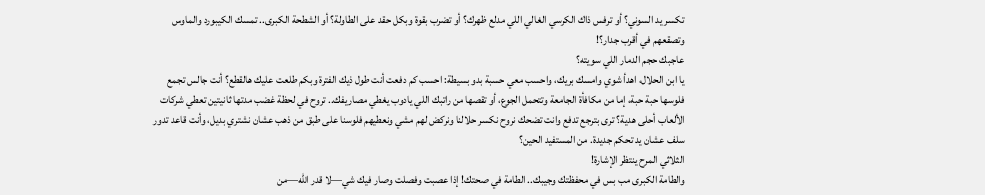تكسر يد السوني؟ أو ترفس ذاك الكرسي الغالي اللي مدلع ظهرك؟ أو تضرب بقوة وبكل حقد على الطاولة؟ أو الشطحة الكبرى.. تمسك الكيبورد والماوس وتصقعهم في أقرب جدار؟!
عاجبك حجم الدمار اللي سويته؟
يا ابن الحلال، اهدأ شوي وامسك بريك، واحسب معي حسبة بدو بسيطة: احسب كم دفعت أنت طول ذيك الفترة وبكم طلعت عليك هالقطع؟ أنت جالس تجمع فلوسها حبة حبة، إما من مكافأة الجامعة وتتحمل الجوع، أو تقصها من راتبك اللي يادوب يغطي مصاريفك.. تروح في لحظة غضب مدتها ثانيتين تعطي شركات الألعاب أحلى هدية؟ ترى بترجع تدفع وانت تضحك نروح نكسر حلالنا ونركض لهم مشي ونعطيهم فلوسنا على طبق من ذهب عشان نشتري بديل، وأنت قاعد تدور سلف عشان يد تحكم جديدة. من المستفيد الحين؟
الثلاثي المرح ينتظر الإشارة!
والطامة الكبرى مب بس في محفظتك وجيبك.. الطامة في صحتك! إذا عصبت وفصلت وصار فيك شي—لا قدر الله—من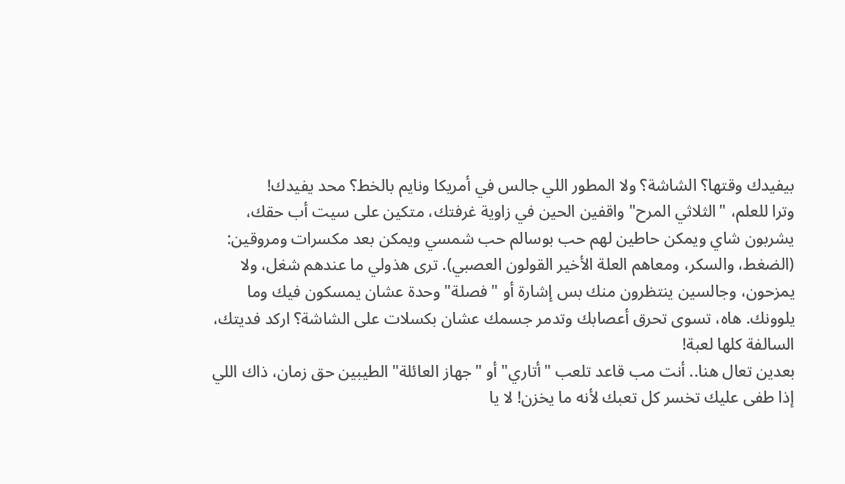بيفيدك وقتها؟ الشاشة؟ ولا المطور اللي جالس في أمريكا ونايم بالخط؟ محد يفيدك!
وترا للعلم، "الثلاثي المرح" واقفين الحين في زاوية غرفتك، متكين على سيت أب حقك، يشربون شاي ويمكن حاطين لهم حب بوسالم حب شمسي ويمكن بعد مكسرات ومروقين: (الضغط، والسكر، ومعاهم العلة الأخير القولون العصبي). ترى هذولي ما عندهم شغل، ولا يمزحون، وجالسين ينتظرون منك بس إشارة أو "فصلة" وحدة عشان يمسكون فيك وما يلوونك. هاه، تسوى تحرق أعصابك وتدمر جسمك عشان بكسلات على الشاشة؟ اركد فديتك، السالفة كلها لعبة!
بعدين تعال هنا.. أنت مب قاعد تلعب "أتاري" أو "جهاز العائلة" الطيبين حق زمان، ذاك اللي إذا طفى عليك تخسر كل تعبك لأنه ما يخزن! لا يا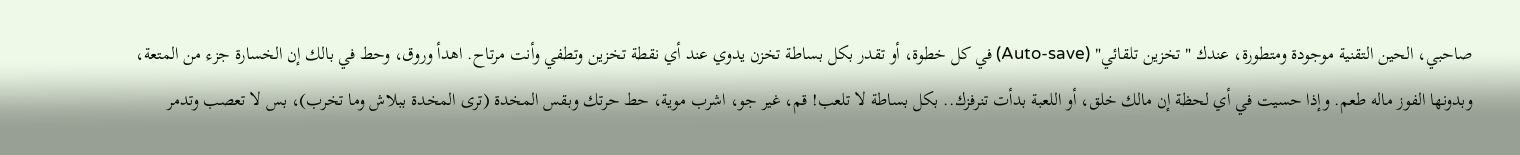صاحبي، الحين التقنية موجودة ومتطورة، عندك "تخزين تلقائي" (Auto-save) في كل خطوة، أو تقدر بكل بساطة تخزن يدوي عند أي نقطة تخزين وتطفي وأنت مرتاح. اهدأ وروق، وحط في بالك إن الخسارة جزء من المتعة، وبدونها الفوز ماله طعم. وإذا حسيت في أي لحظة إن مالك خلق، أو اللعبة بدأت تنرفزك.. بكل بساطة لا تلعب! قم، غير جو، اشرب موية، حط حرتك وبقس المخدة (ترى المخدة ببلاش وما تخرب)، بس لا تعصب وتدمر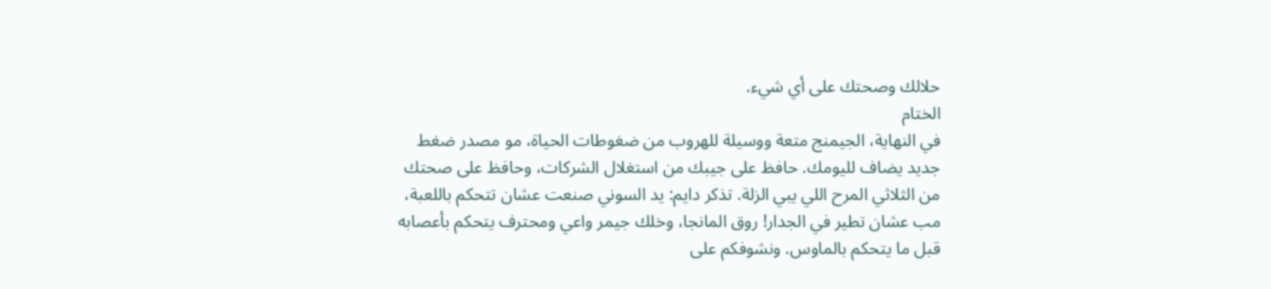حلالك وصحتك على أي شيء.
الختام
في النهاية، الجيمنج متعة ووسيلة للهروب من ضغوطات الحياة، مو مصدر ضغط جديد يضاف لليومك. حافظ على جيبك من استغلال الشركات، وحافظ على صحتك من الثلاثي المرح اللي يبي الزلة. تذكر دايم: يد السوني صنعت عشان تتحكم باللعبة، مب عشان تطير في الجدار! روق المانجا، وخلك جيمر واعي ومحترف يتحكم بأعصابه قبل ما يتحكم بالماوس. ونشوفكم على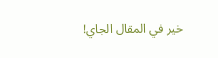خير في المقال الجاي!